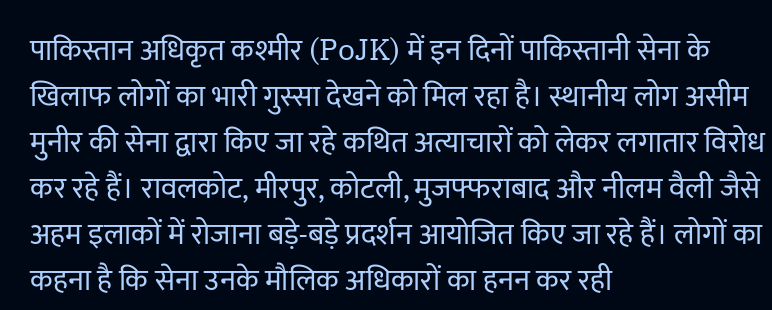पाकिस्तान अधिकृत कश्मीर (PoJK) में इन दिनों पाकिस्तानी सेना के खिलाफ लोगों का भारी गुस्सा देखने को मिल रहा है। स्थानीय लोग असीम मुनीर की सेना द्वारा किए जा रहे कथित अत्याचारों को लेकर लगातार विरोध कर रहे हैं। रावलकोट, मीरपुर, कोटली, मुजफ्फराबाद और नीलम वैली जैसे अहम इलाकों में रोजाना बड़े-बड़े प्रदर्शन आयोजित किए जा रहे हैं। लोगों का कहना है कि सेना उनके मौलिक अधिकारों का हनन कर रही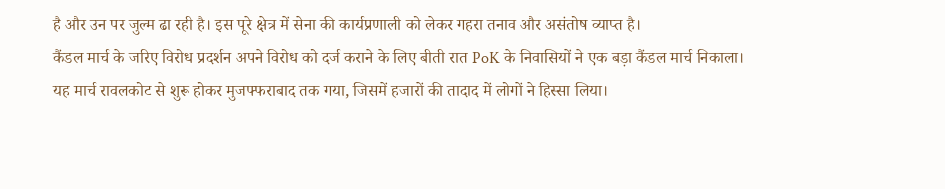है और उन पर जुल्म ढा रही है। इस पूरे क्षेत्र में सेना की कार्यप्रणाली को लेकर गहरा तनाव और असंतोष व्याप्त है।
कैंडल मार्च के जरिए विरोध प्रदर्शन अपने विरोध को दर्ज कराने के लिए बीती रात PoK के निवासियों ने एक बड़ा कैंडल मार्च निकाला। यह मार्च रावलकोट से शुरू होकर मुजफ्फराबाद तक गया, जिसमें हजारों की तादाद में लोगों ने हिस्सा लिया।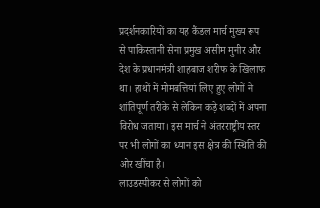प्रदर्शनकारियों का यह कैंडल मार्च मुख्य रूप से पाकिस्तानी सेना प्रमुख असीम मुनीर और देश के प्रधानमंत्री शाहबाज शरीफ के खिलाफ था। हाथों में मोमबत्तियां लिए हुए लोगों ने शांतिपूर्ण तरीके से लेकिन कड़े शब्दों में अपना विरोध जताया। इस मार्च ने अंतरराष्ट्रीय स्तर पर भी लोगों का ध्यान इस क्षेत्र की स्थिति की ओर खींचा है।
लाउडस्पीकर से लोगों को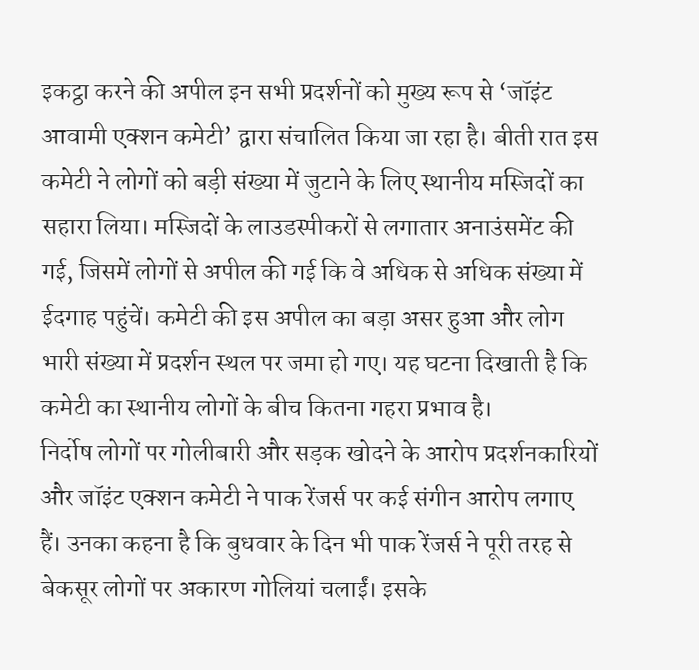इकट्ठा करने की अपील इन सभी प्रदर्शनों को मुख्य रूप से ‘जॉइंट आवामी एक्शन कमेटी’ द्वारा संचालित किया जा रहा है। बीती रात इस कमेटी ने लोगों को बड़ी संख्या में जुटाने के लिए स्थानीय मस्जिदों का सहारा लिया। मस्जिदों के लाउडस्पीकरों से लगातार अनाउंसमेंट की गई, जिसमें लोगों से अपील की गई कि वे अधिक से अधिक संख्या में ईदगाह पहुंचें। कमेटी की इस अपील का बड़ा असर हुआ और लोग भारी संख्या में प्रदर्शन स्थल पर जमा हो गए। यह घटना दिखाती है कि कमेटी का स्थानीय लोगों के बीच कितना गहरा प्रभाव है।
निर्दोष लोगों पर गोलीबारी और सड़क खोदने के आरोप प्रदर्शनकारियों और जॉइंट एक्शन कमेटी ने पाक रेंजर्स पर कई संगीन आरोप लगाए हैं। उनका कहना है कि बुधवार के दिन भी पाक रेंजर्स ने पूरी तरह से बेकसूर लोगों पर अकारण गोलियां चलाईं। इसके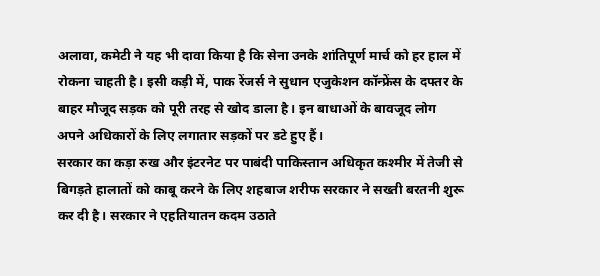अलावा, कमेटी ने यह भी दावा किया है कि सेना उनके शांतिपूर्ण मार्च को हर हाल में रोकना चाहती है। इसी कड़ी में, पाक रेंजर्स ने सुधान एजुकेशन कॉन्फ्रेंस के दफ्तर के बाहर मौजूद सड़क को पूरी तरह से खोद डाला है। इन बाधाओं के बावजूद लोग अपने अधिकारों के लिए लगातार सड़कों पर डटे हुए हैं।
सरकार का कड़ा रुख और इंटरनेट पर पाबंदी पाकिस्तान अधिकृत कश्मीर में तेजी से बिगड़ते हालातों को काबू करने के लिए शहबाज शरीफ सरकार ने सख्ती बरतनी शुरू कर दी है। सरकार ने एहतियातन कदम उठाते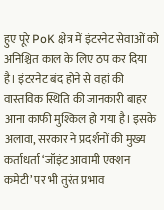हुए पूरे PoK क्षेत्र में इंटरनेट सेवाओं को अनिश्चित काल के लिए ठप कर दिया है। इंटरनेट बंद होने से वहां की वास्तविक स्थिति की जानकारी बाहर आना काफी मुश्किल हो गया है। इसके अलावा, सरकार ने प्रदर्शनों की मुख्य कर्ताधर्ता ‘जॉइंट आवामी एक्शन कमेटी’ पर भी तुरंत प्रभाव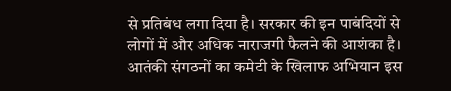से प्रतिबंध लगा दिया है। सरकार की इन पाबंदियों से लोगों में और अधिक नाराजगी फैलने की आशंका है।
आतंकी संगठनों का कमेटी के खिलाफ अभियान इस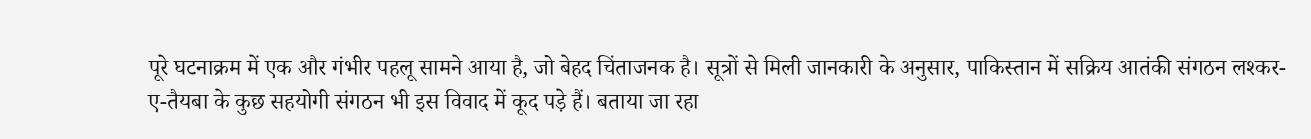पूरे घटनाक्रम में एक और गंभीर पहलू सामने आया है, जो बेहद चिंताजनक है। सूत्रों से मिली जानकारी के अनुसार, पाकिस्तान में सक्रिय आतंकी संगठन लश्कर-ए-तैयबा के कुछ सहयोगी संगठन भी इस विवाद में कूद पड़े हैं। बताया जा रहा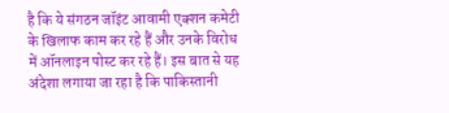है कि ये संगठन जॉइंट आवामी एक्शन कमेटी के खिलाफ काम कर रहे हैं और उनके विरोध में ऑनलाइन पोस्ट कर रहे हैं। इस बात से यह अंदेशा लगाया जा रहा है कि पाकिस्तानी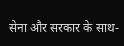सेना और सरकार के साथ-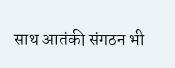साथ आतंकी संगठन भी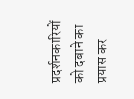प्रदर्शनकारियों को दबाने का प्रयास कर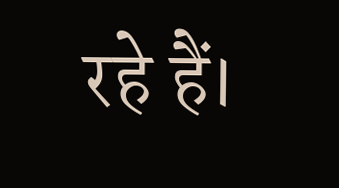रहे हैं।